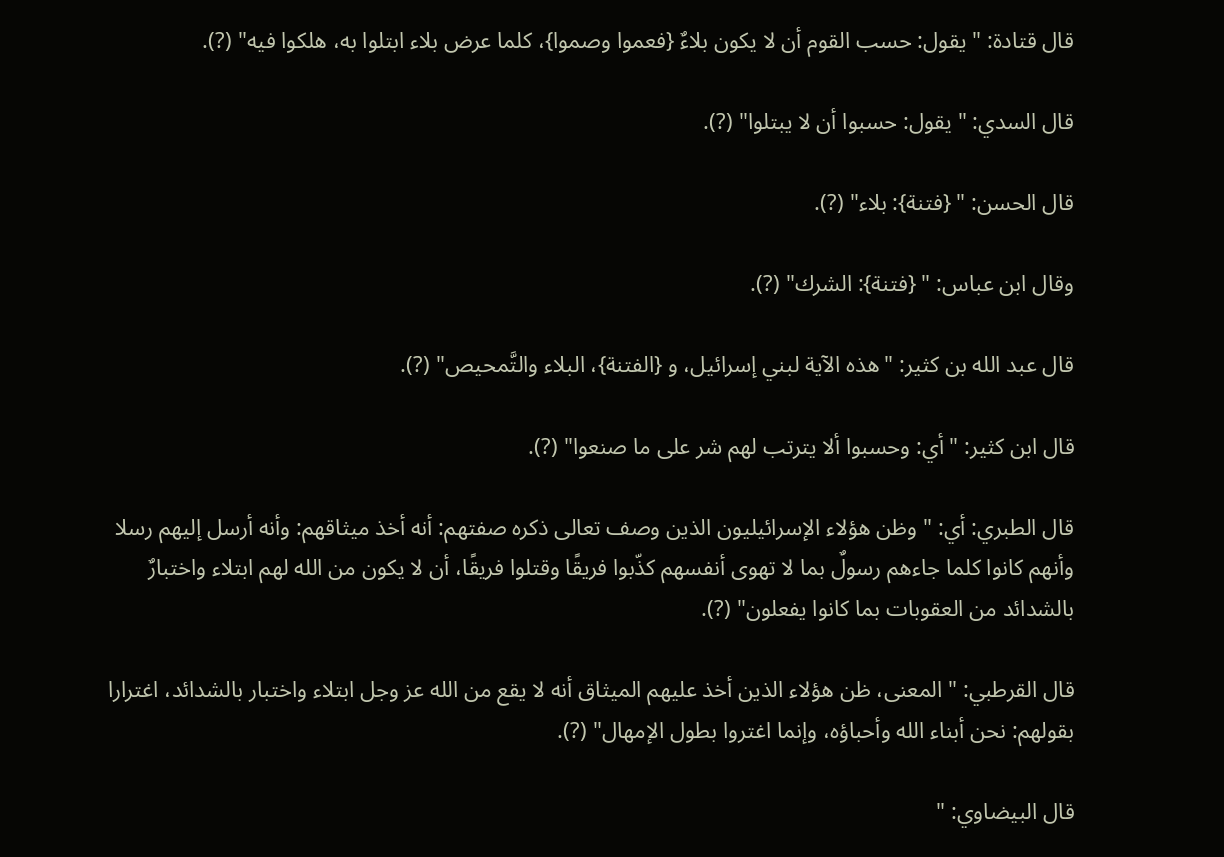قال قتادة: " يقول: حسب القوم أن لا يكون بلاءٌ {فعموا وصموا}، كلما عرض بلاء ابتلوا به، هلكوا فيه" (?).

قال السدي: " يقول: حسبوا أن لا يبتلوا" (?).

قال الحسن: " {فتنة}: بلاء" (?).

وقال ابن عباس: " {فتنة}: الشرك" (?).

قال عبد الله بن كثير: "هذه الآية لبني إسرائيل، و {الفتنة}، البلاء والتَّمحيص" (?).

قال ابن كثير: " أي: وحسبوا ألا يترتب لهم شر على ما صنعوا" (?).

قال الطبري: أي: " وظن هؤلاء الإسرائيليون الذين وصف تعالى ذكره صفتهم: أنه أخذ ميثاقهم: وأنه أرسل إليهم رسلا وأنهم كانوا كلما جاءهم رسولٌ بما لا تهوى أنفسهم كذّبوا فريقًا وقتلوا فريقًا، أن لا يكون من الله لهم ابتلاء واختبارٌ بالشدائد من العقوبات بما كانوا يفعلون" (?).

قال القرطبي: " المعنى، ظن هؤلاء الذين أخذ عليهم الميثاق أنه لا يقع من الله عز وجل ابتلاء واختبار بالشدائد، اغترارا بقولهم: نحن أبناء الله وأحباؤه، وإنما اغتروا بطول الإمهال" (?).

قال البيضاوي: "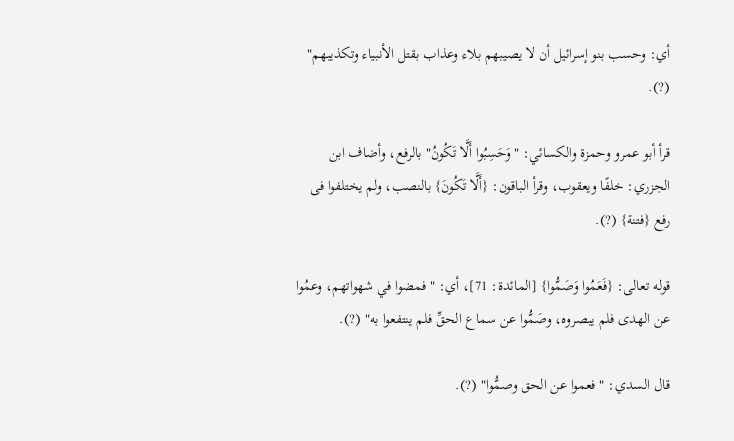أي: وحسب بنو إسرائيل أن لا يصيبهم بلاء وعذاب بقتل الأنبياء وتكذيبهم" (?).

قرأ أبو عمرو وحمزة والكسائي: "وَحَسِبُوا أَلَّا تَكُونُ" بالرفع، وأضاف ابن الجزري: خلفًا ويعقوب، وقرأ الباقون: {أَلَّا تَكُونَ} بالنصب، ولم يختلفوا فى رفع {فتنة} (?).

قوله تعالى: {فَعَمُوا وَصَمُّوا} [المائدة: 71]، أي: " فمضوا في شهواتهم، وعمُوا عن الهدى فلم يبصروه، وصَمُّوا عن سماع الحقِّ فلم ينتفعوا به" (?).

قال السدي: " فعموا عن الحق وصمُّوا" (?).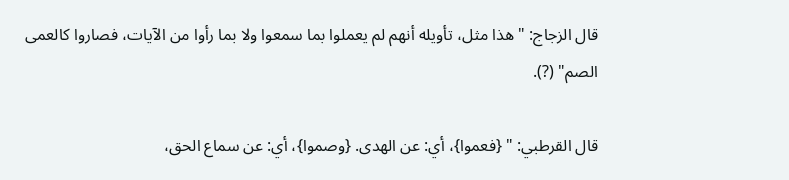قال الزجاج: " هذا مثل، تأويله أنهم لم يعملوا بما سمعوا ولا بما رأوا من الآيات، فصاروا كالعمى الصم" (?).

قال القرطبي: " {فعموا}، أي: عن الهدى. {وصموا}، أي: عن سماع الحق،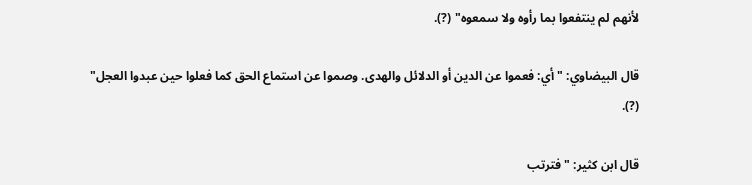لأنهم لم ينتفعوا بما رأوه ولا سمعوه" (?).

قال البيضاوي: " أي: فعموا عن الدين أو الدلائل والهدى. وصموا عن استماع الحق كما فعلوا حين عبدوا العجل" (?).

قال ابن كثير: " فترتب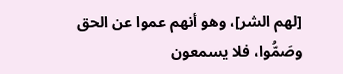[لهم الشر]، وهو أنهم عموا عن الحق وصَمُّوا، فلا يسمعون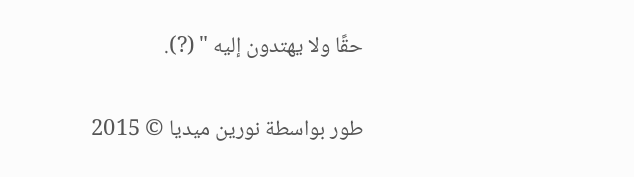حقًا ولا يهتدون إليه " (?).

طور بواسطة نورين ميديا © 2015